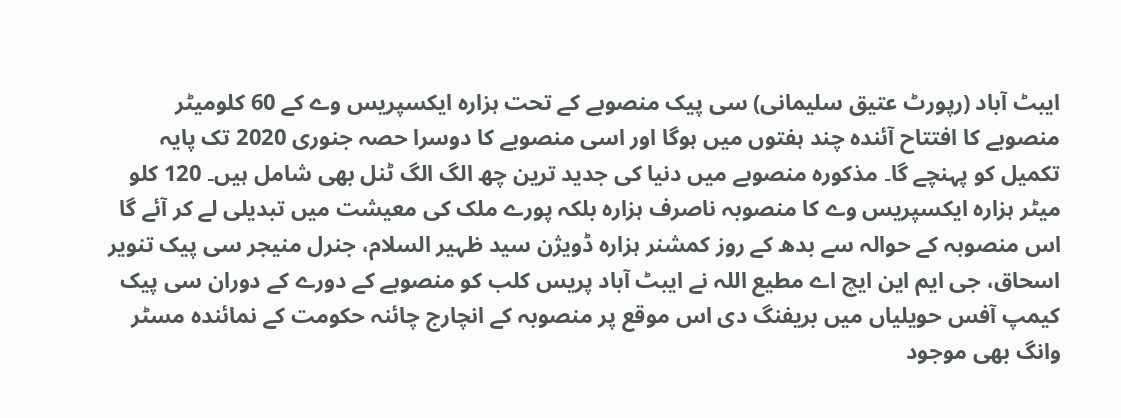ایبٹ آباد (رپورٹ عتیق سلیمانی) سی پیک منصوبے کے تحت ہزارہ ایکسپریس وے کے 60 کلومیٹر منصوبے کا افتتاح آئندہ چند ہفتوں میں ہوگا اور اسی منصوبے کا دوسرا حصہ جنوری 2020 تک پایہ تکمیل کو پہنچے گا۔ مذکورہ منصوبے میں دنیا کی جدید ترین چھ الگ الگ ٹنل بھی شامل ہیں۔ 120 کلو میٹر ہزارہ ایکسپریس وے کا منصوبہ ناصرف ہزارہ بلکہ پورے ملک کی معیشت میں تبدیلی لے کر آئے گا اس منصوبہ کے حوالہ سے بدھ کے روز کمشنر ہزارہ ڈویژن سید ظہیر السلام، جنرل منیجر سی پیک تنویر اسحاق، جی ایم این ایچ اے مطیع اللہ نے ایبٹ آباد پریس کلب کو منصوبے کے دورے کے دوران سی پیک کیمپ آفس حویلیاں میں بریفنگ دی اس موقع پر منصوبہ کے انچارج چائنہ حکومت کے نمائندہ مسٹر وانگ بھی موجود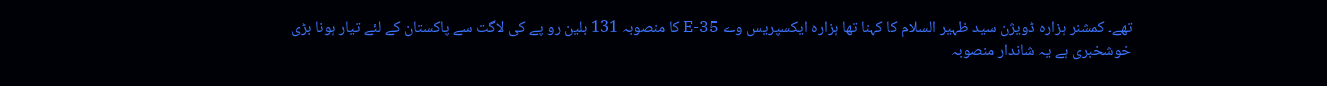تھے۔ کمشنر ہزارہ ڈویژن سید ظہیر السلام کا کہنا تھا ہزارہ ایکسپریس وے E-35 کا منصوبہ 131 بلین رو پے کی لاگت سے پاکستان کے لئے تیار ہونا بڑی خوشخبری ہے یہ شاندار منصوبہ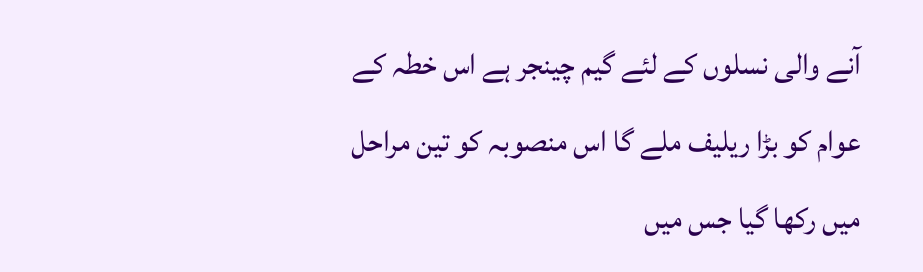آنے والی نسلوں کے لئے گیم چینجر ہے اس خطہ کے عوام کو بڑا ریلیف ملے گا اس منصوبہ کو تین مراحل میں رکھا گیا جس میں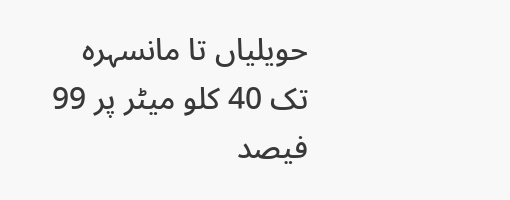حویلیاں تا مانسہرہ تک 40 کلو میٹر پر 99 فیصد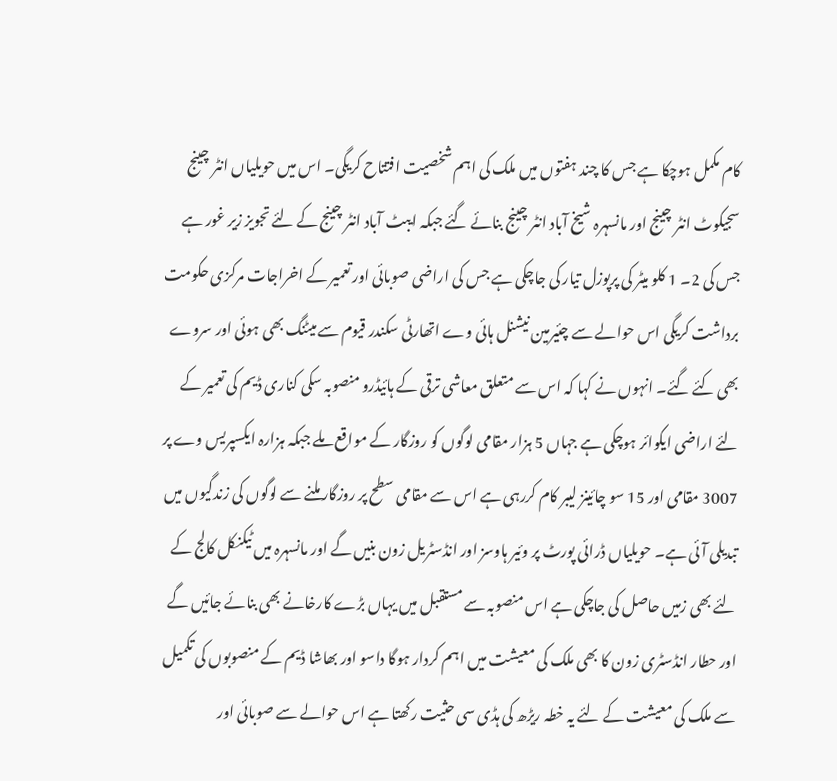کام مکمل ہوچکا ہے جس کا چند ہفتوں میں ملک کی اہم شخصیت افتتاح کریگی۔ اس میں حویلیاں انٹر چینج سجیکوٹ انٹر چینج اور مانسہرہ شیخ آباد انٹر چینج بنائے گئے جبکہ ایبٹ آباد انٹر چینج کے لئے تجویز زیر غور ہے جس کی 2۔ 1 کلو میٹر کی پرپوزل تیار کی جاچکی ہے جس کی اراضی صوبائی اور تعمیر کے اخراجات مرکزی حکومت برداشت کریگی اس حوالے سے چئیرمین نیشنل ہائی وے اتھارٹی سکندر قیوم سے میٹنگ بھی ہوئی اور سروے بھی کئے گئے۔ انہوں نے کہا کہ اس سے متعلق معاشی ترقی کے ہائیڈرو منصوبہ سکی کناری ڈیم کی تعمیر کے لئے اراضی ایکوائر ہوچکی ہے جہاں 5 ہزار مقامی لوگوں کو روزگار کے مواقع ملے جبکہ ہزارہ ایکسپریس وے پر 3007 مقامی اور 15 سو چائینز لیبر کام کررہی ہے اس سے مقامی سطح پر روزگار ملنے سے لوگوں کی زندگیوں میں تبدیلی آئی ہے۔ حویلیاں ڈرائی پورٹ پر وئیر ہاوسز اور انڈسٹریل زون بنیں گے اور مانسہرہ میں ٹیکنکل کالج کے لئے بھی زمیں حاصل کی جاچکی ہے اس منصوبہ سے مستقبل میں یہاں بڑے کارخانے بھی بنائے جائیں گے اور حطار انڈسٹری زون کا بھی ملک کی معیشت میں اہم کردار ہوگا داسو اور بھاشا ڈیم کے منصوبوں کی تکمیل سے ملک کی معیشت کے لئے یہ خطہ ریڑھ کی ہڈی سی حثیت رکھتا ہے اس حوالے سے صوبائی اور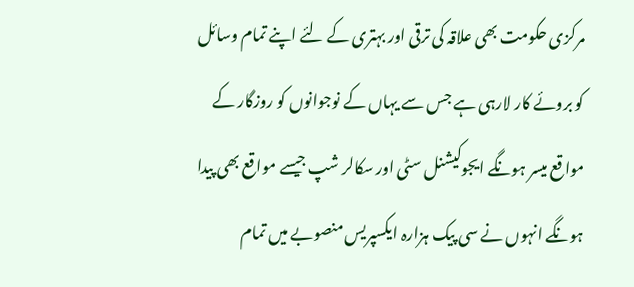مرکزی حکومت بھی علاقہ کی ترقی اور بہتری کے لئے اپنے تمام وسائل کو بروئے کار لارہی ہے جس سے یہاں کے نوجوانوں کو روزگار کے مواقع میسر ہونگے ایجوکیشنل سٹی اور سکالر شپ جیسے مواقع بھی پیدا ہونگے انہوں نے سی پیک ہزارہ ایکسپریس منصوبے میں تمام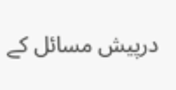درپیش مسائل کے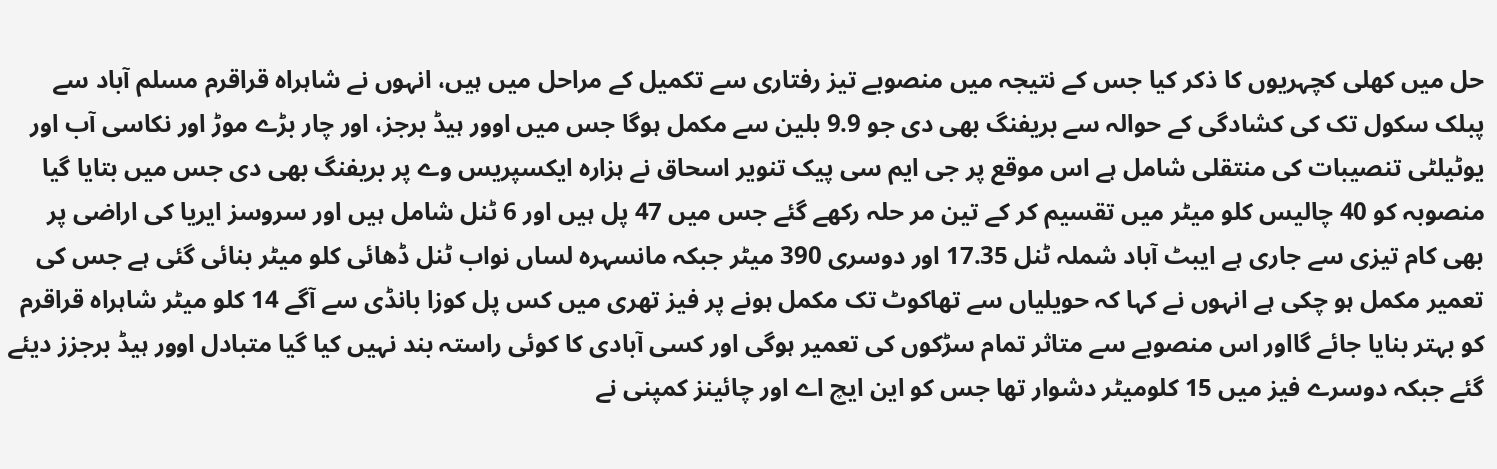حل میں کھلی کچہریوں کا ذکر کیا جس کے نتیجہ میں منصوبے تیز رفتاری سے تکمیل کے مراحل میں ہیں، انہوں نے شاہراہ قراقرم مسلم آباد سے پبلک سکول تک کی کشادگی کے حوالہ سے بریفنگ بھی دی جو 9.9 بلین سے مکمل ہوگا جس میں اوور ہیڈ برجز، اور چار بڑے موڑ اور نکاسی آب اور یوٹیلٹی تنصیبات کی منتقلی شامل ہے اس موقع پر جی ایم سی پیک تنویر اسحاق نے ہزارہ ایکسپریس وے پر بریفنگ بھی دی جس میں بتایا گیا منصوبہ کو 40 چالیس کلو میٹر میں تقسیم کر کے تین مر حلہ رکھے گئے جس میں 47 پل ہیں اور 6 ٹنل شامل ہیں اور سروسز ایریا کی اراضی پر بھی کام تیزی سے جاری ہے ایبٹ آباد شملہ ٹنل 17.35 اور دوسری 390 میٹر جبکہ مانسہرہ لساں نواب ٹنل ڈھائی کلو میٹر بنائی گئی ہے جس کی تعمیر مکمل ہو چکی ہے انہوں نے کہا کہ حویلیاں سے تھاکوٹ تک مکمل ہونے پر فیز تھری میں کس پل کوزا بانڈی سے آگے 14 کلو میٹر شاہراہ قراقرم کو بہتر بنایا جائے گااور اس منصوبے سے متاثر تمام سڑکوں کی تعمیر ہوگی اور کسی آبادی کا کوئی راستہ بند نہیں کیا گیا متبادل اوور ہیڈ برجزز دیئے گئے جبکہ دوسرے فیز میں 15 کلومیٹر دشوار تھا جس کو این ایچ اے اور چائینز کمپنی نے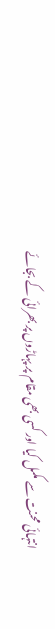انتہائی محنت سے مکمل کیا اور کسی بھی مقام پر پہاڑوں پر بھرائی کے بجائے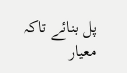پل بنائے تاکہ معیار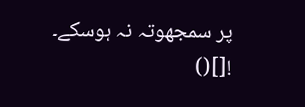پر سمجھوتہ نہ ہوسکے۔
![]()